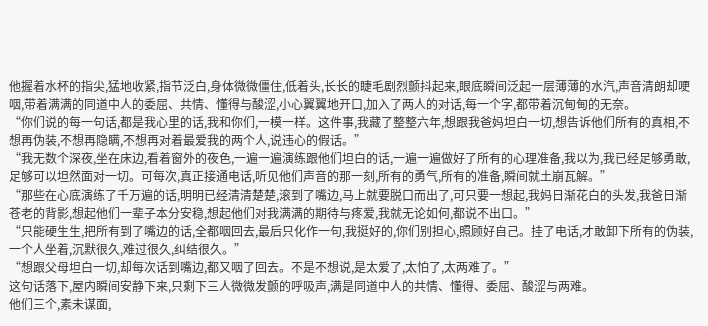他握着水杯的指尖,猛地收紧,指节泛白,身体微微僵住,低着头,长长的睫毛剧烈颤抖起来,眼底瞬间泛起一层薄薄的水汽,声音清朗却哽咽,带着满满的同道中人的委屈、共情、懂得与酸涩,小心翼翼地开口,加入了两人的对话,每一个字,都带着沉甸甸的无奈。
“你们说的每一句话,都是我心里的话,我和你们,一模一样。这件事,我藏了整整六年,想跟我爸妈坦白一切,想告诉他们所有的真相,不想再伪装,不想再隐瞒,不想再对着最爱我的两个人,说违心的假话。”
“我无数个深夜,坐在床边,看着窗外的夜色,一遍一遍演练跟他们坦白的话,一遍一遍做好了所有的心理准备,我以为,我已经足够勇敢,足够可以坦然面对一切。可每次,真正接通电话,听见他们声音的那一刻,所有的勇气,所有的准备,瞬间就土崩瓦解。”
“那些在心底演练了千万遍的话,明明已经清清楚楚,滚到了嘴边,马上就要脱口而出了,可只要一想起,我妈日渐花白的头发,我爸日渐苍老的背影,想起他们一辈子本分安稳,想起他们对我满满的期待与疼爱,我就无论如何,都说不出口。”
“只能硬生生,把所有到了嘴边的话,全都咽回去,最后只化作一句,我挺好的,你们别担心,照顾好自己。挂了电话,才敢卸下所有的伪装,一个人坐着,沉默很久,难过很久,纠结很久。”
“想跟父母坦白一切,却每次话到嘴边,都又咽了回去。不是不想说,是太爱了,太怕了,太两难了。”
这句话落下,屋内瞬间安静下来,只剩下三人微微发颤的呼吸声,满是同道中人的共情、懂得、委屈、酸涩与两难。
他们三个,素未谋面,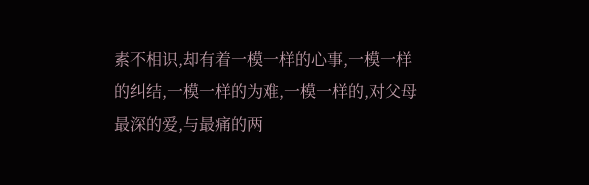素不相识,却有着一模一样的心事,一模一样的纠结,一模一样的为难,一模一样的,对父母最深的爱,与最痛的两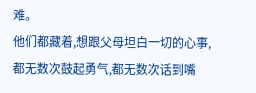难。
他们都藏着,想跟父母坦白一切的心事,都无数次鼓起勇气,都无数次话到嘴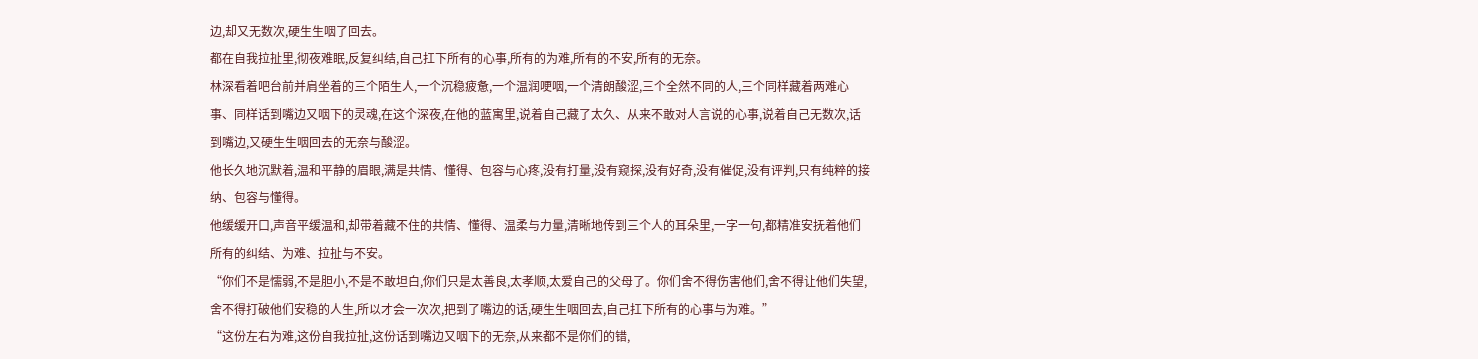边,却又无数次,硬生生咽了回去。
都在自我拉扯里,彻夜难眠,反复纠结,自己扛下所有的心事,所有的为难,所有的不安,所有的无奈。
林深看着吧台前并肩坐着的三个陌生人,一个沉稳疲惫,一个温润哽咽,一个清朗酸涩,三个全然不同的人,三个同样藏着两难心事、同样话到嘴边又咽下的灵魂,在这个深夜,在他的蓝寓里,说着自己藏了太久、从来不敢对人言说的心事,说着自己无数次,话到嘴边,又硬生生咽回去的无奈与酸涩。
他长久地沉默着,温和平静的眉眼,满是共情、懂得、包容与心疼,没有打量,没有窥探,没有好奇,没有催促,没有评判,只有纯粹的接纳、包容与懂得。
他缓缓开口,声音平缓温和,却带着藏不住的共情、懂得、温柔与力量,清晰地传到三个人的耳朵里,一字一句,都精准安抚着他们所有的纠结、为难、拉扯与不安。
“你们不是懦弱,不是胆小,不是不敢坦白,你们只是太善良,太孝顺,太爱自己的父母了。你们舍不得伤害他们,舍不得让他们失望,舍不得打破他们安稳的人生,所以才会一次次,把到了嘴边的话,硬生生咽回去,自己扛下所有的心事与为难。”
“这份左右为难,这份自我拉扯,这份话到嘴边又咽下的无奈,从来都不是你们的错,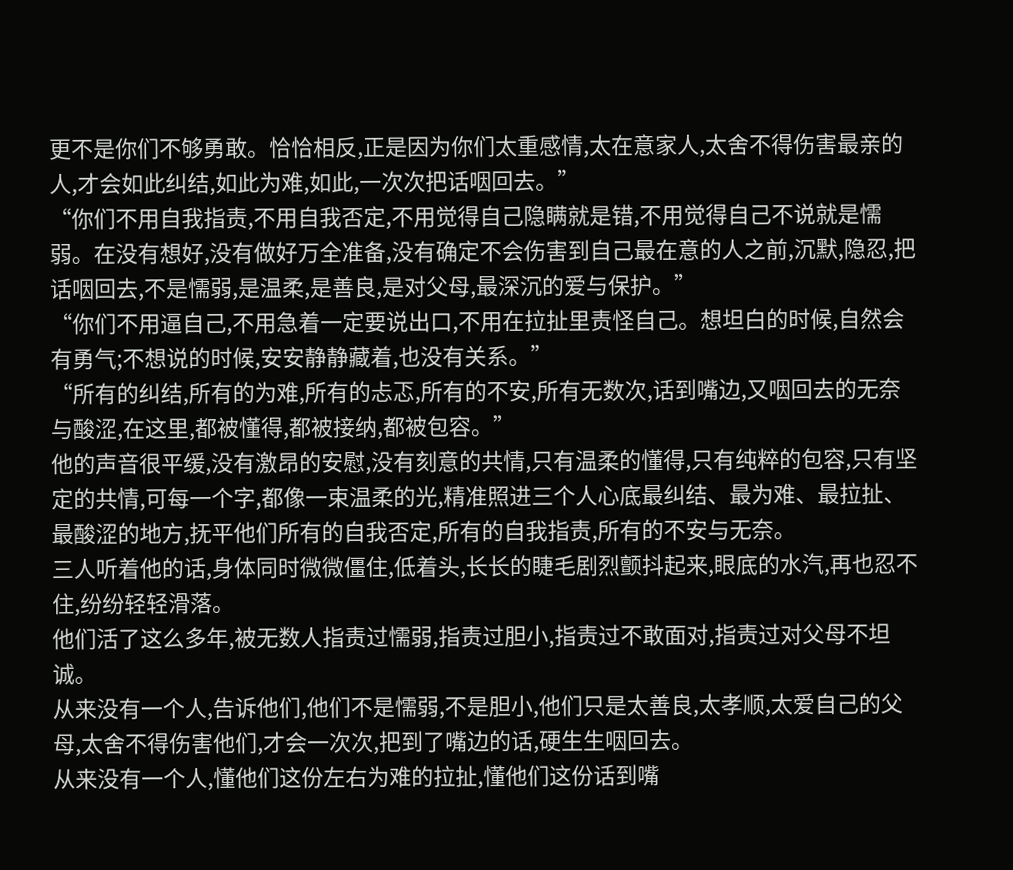更不是你们不够勇敢。恰恰相反,正是因为你们太重感情,太在意家人,太舍不得伤害最亲的人,才会如此纠结,如此为难,如此,一次次把话咽回去。”
“你们不用自我指责,不用自我否定,不用觉得自己隐瞒就是错,不用觉得自己不说就是懦弱。在没有想好,没有做好万全准备,没有确定不会伤害到自己最在意的人之前,沉默,隐忍,把话咽回去,不是懦弱,是温柔,是善良,是对父母,最深沉的爱与保护。”
“你们不用逼自己,不用急着一定要说出口,不用在拉扯里责怪自己。想坦白的时候,自然会有勇气;不想说的时候,安安静静藏着,也没有关系。”
“所有的纠结,所有的为难,所有的忐忑,所有的不安,所有无数次,话到嘴边,又咽回去的无奈与酸涩,在这里,都被懂得,都被接纳,都被包容。”
他的声音很平缓,没有激昂的安慰,没有刻意的共情,只有温柔的懂得,只有纯粹的包容,只有坚定的共情,可每一个字,都像一束温柔的光,精准照进三个人心底最纠结、最为难、最拉扯、最酸涩的地方,抚平他们所有的自我否定,所有的自我指责,所有的不安与无奈。
三人听着他的话,身体同时微微僵住,低着头,长长的睫毛剧烈颤抖起来,眼底的水汽,再也忍不住,纷纷轻轻滑落。
他们活了这么多年,被无数人指责过懦弱,指责过胆小,指责过不敢面对,指责过对父母不坦诚。
从来没有一个人,告诉他们,他们不是懦弱,不是胆小,他们只是太善良,太孝顺,太爱自己的父母,太舍不得伤害他们,才会一次次,把到了嘴边的话,硬生生咽回去。
从来没有一个人,懂他们这份左右为难的拉扯,懂他们这份话到嘴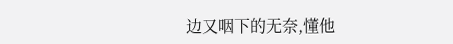边又咽下的无奈,懂他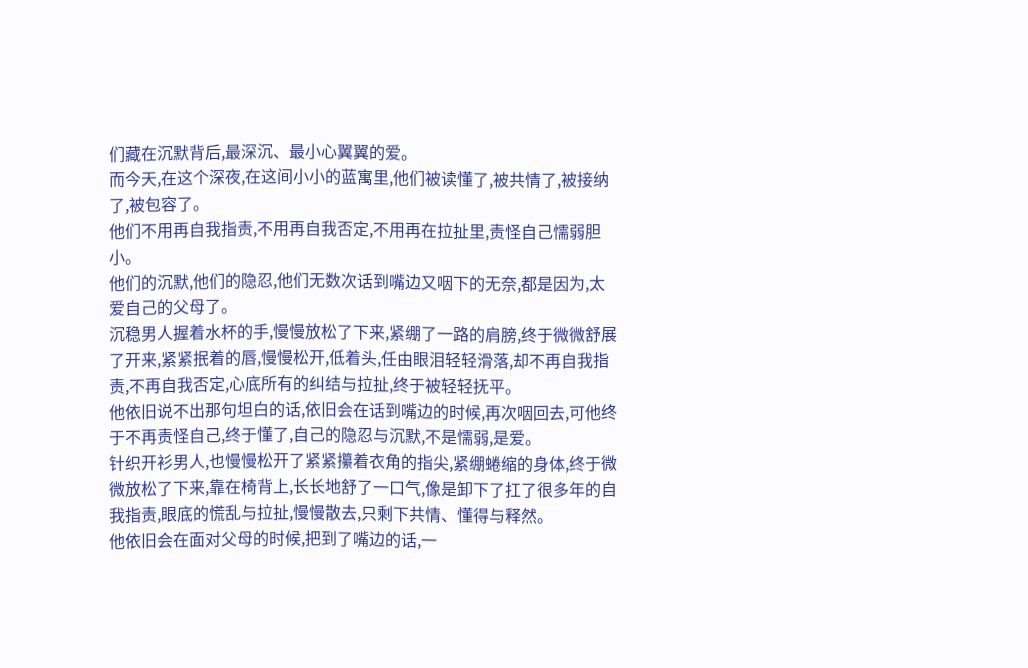们藏在沉默背后,最深沉、最小心翼翼的爱。
而今天,在这个深夜,在这间小小的蓝寓里,他们被读懂了,被共情了,被接纳了,被包容了。
他们不用再自我指责,不用再自我否定,不用再在拉扯里,责怪自己懦弱胆小。
他们的沉默,他们的隐忍,他们无数次话到嘴边又咽下的无奈,都是因为,太爱自己的父母了。
沉稳男人握着水杯的手,慢慢放松了下来,紧绷了一路的肩膀,终于微微舒展了开来,紧紧抿着的唇,慢慢松开,低着头,任由眼泪轻轻滑落,却不再自我指责,不再自我否定,心底所有的纠结与拉扯,终于被轻轻抚平。
他依旧说不出那句坦白的话,依旧会在话到嘴边的时候,再次咽回去,可他终于不再责怪自己,终于懂了,自己的隐忍与沉默,不是懦弱,是爱。
针织开衫男人,也慢慢松开了紧紧攥着衣角的指尖,紧绷蜷缩的身体,终于微微放松了下来,靠在椅背上,长长地舒了一口气,像是卸下了扛了很多年的自我指责,眼底的慌乱与拉扯,慢慢散去,只剩下共情、懂得与释然。
他依旧会在面对父母的时候,把到了嘴边的话,一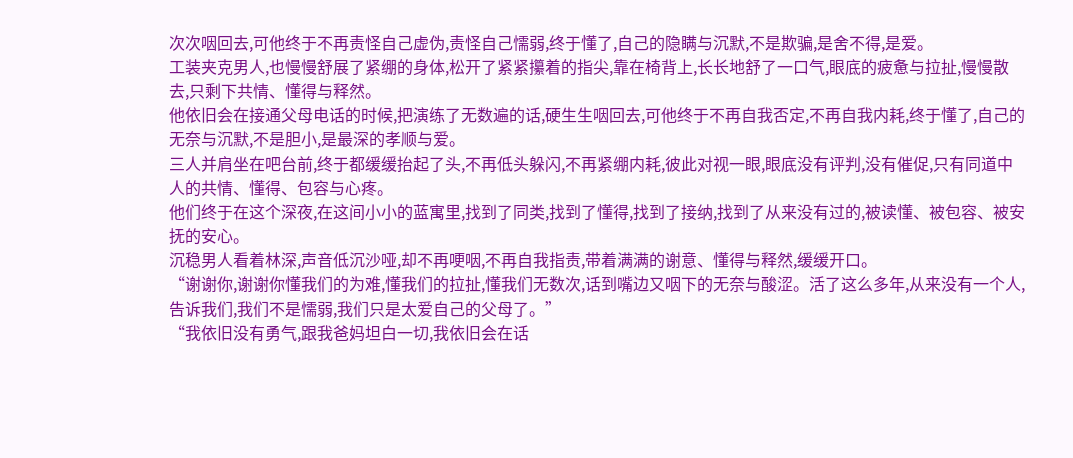次次咽回去,可他终于不再责怪自己虚伪,责怪自己懦弱,终于懂了,自己的隐瞒与沉默,不是欺骗,是舍不得,是爱。
工装夹克男人,也慢慢舒展了紧绷的身体,松开了紧紧攥着的指尖,靠在椅背上,长长地舒了一口气,眼底的疲惫与拉扯,慢慢散去,只剩下共情、懂得与释然。
他依旧会在接通父母电话的时候,把演练了无数遍的话,硬生生咽回去,可他终于不再自我否定,不再自我内耗,终于懂了,自己的无奈与沉默,不是胆小,是最深的孝顺与爱。
三人并肩坐在吧台前,终于都缓缓抬起了头,不再低头躲闪,不再紧绷内耗,彼此对视一眼,眼底没有评判,没有催促,只有同道中人的共情、懂得、包容与心疼。
他们终于在这个深夜,在这间小小的蓝寓里,找到了同类,找到了懂得,找到了接纳,找到了从来没有过的,被读懂、被包容、被安抚的安心。
沉稳男人看着林深,声音低沉沙哑,却不再哽咽,不再自我指责,带着满满的谢意、懂得与释然,缓缓开口。
“谢谢你,谢谢你懂我们的为难,懂我们的拉扯,懂我们无数次,话到嘴边又咽下的无奈与酸涩。活了这么多年,从来没有一个人,告诉我们,我们不是懦弱,我们只是太爱自己的父母了。”
“我依旧没有勇气,跟我爸妈坦白一切,我依旧会在话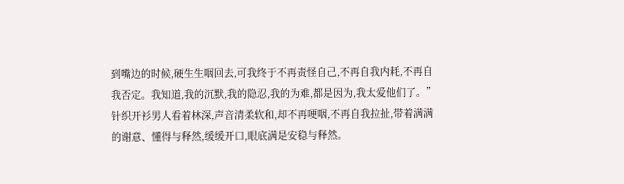到嘴边的时候,硬生生咽回去,可我终于不再责怪自己,不再自我内耗,不再自我否定。我知道,我的沉默,我的隐忍,我的为难,都是因为,我太爱他们了。”
针织开衫男人看着林深,声音清柔软和,却不再哽咽,不再自我拉扯,带着满满的谢意、懂得与释然,缓缓开口,眼底满是安稳与释然。